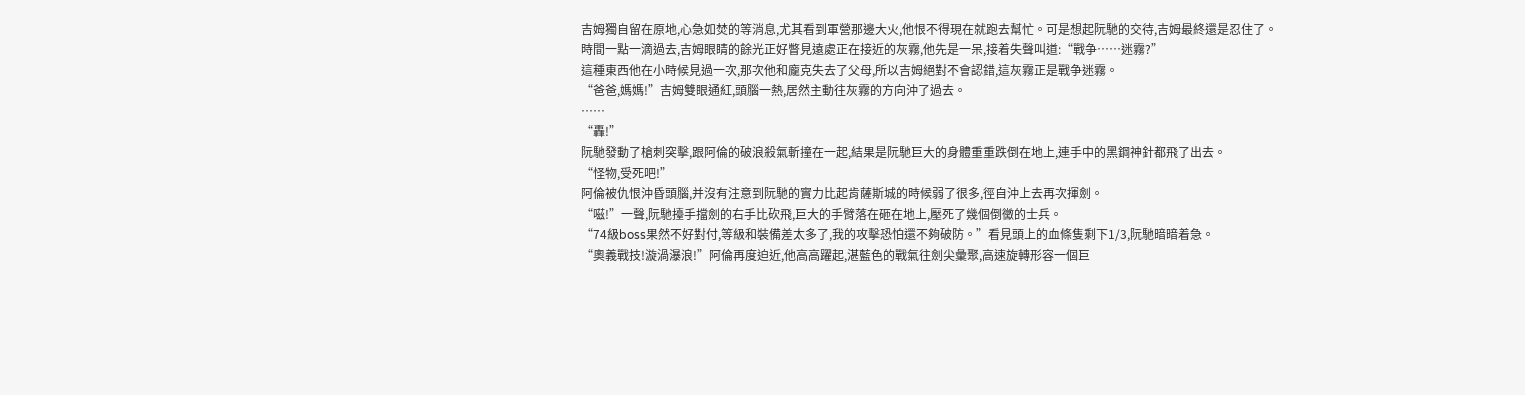吉姆獨自留在原地,心急如焚的等消息,尤其看到軍營那邊大火,他恨不得現在就跑去幫忙。可是想起阮馳的交待,吉姆最終還是忍住了。
時間一點一滴過去,吉姆眼睛的餘光正好瞥見遠處正在接近的灰霧,他先是一呆,接着失聲叫道:“戰争……迷霧?”
這種東西他在小時候見過一次,那次他和龐克失去了父母,所以吉姆絕對不會認錯,這灰霧正是戰争迷霧。
“爸爸,媽媽!”吉姆雙眼通紅,頭腦一熱,居然主動往灰霧的方向沖了過去。
……
“轟!”
阮馳發動了槍刺突擊,跟阿倫的破浪殺氣斬撞在一起,結果是阮馳巨大的身體重重跌倒在地上,連手中的黑鋼神針都飛了出去。
“怪物,受死吧!”
阿倫被仇恨沖昏頭腦,并沒有注意到阮馳的實力比起肯薩斯城的時候弱了很多,徑自沖上去再次揮劍。
“嗞!”一聲,阮馳擡手擋劍的右手比砍飛,巨大的手臂落在砸在地上,壓死了幾個倒黴的士兵。
“74級boss果然不好對付,等級和裝備差太多了,我的攻擊恐怕還不夠破防。”看見頭上的血條隻剩下1/3,阮馳暗暗着急。
“奧義戰技!漩渦瀑浪!”阿倫再度迫近,他高高躍起,湛藍色的戰氣往劍尖彙聚,高速旋轉形容一個巨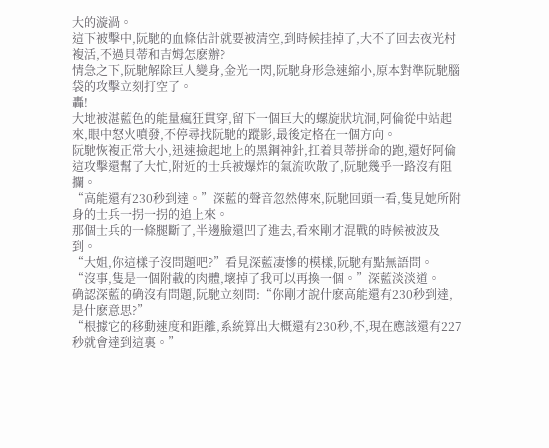大的漩渦。
這下被擊中,阮馳的血條估計就要被清空,到時候挂掉了,大不了回去夜光村複活,不過貝蒂和吉姆怎麽辦?
情急之下,阮馳解除巨人變身,金光一閃,阮馳身形急速縮小,原本對準阮馳腦袋的攻擊立刻打空了。
轟!
大地被湛藍色的能量瘋狂貫穿,留下一個巨大的螺旋狀坑洞,阿倫從中站起來,眼中怒火噴發,不停尋找阮馳的蹤影,最後定格在一個方向。
阮馳恢複正常大小,迅速撿起地上的黑鋼神針,扛着貝蒂拼命的跑,還好阿倫這攻擊還幫了大忙,附近的士兵被爆炸的氣流吹散了,阮馳幾乎一路沒有阻攔。
“高能還有230秒到達。”深藍的聲音忽然傳來,阮馳回頭一看,隻見她所附身的士兵一拐一拐的追上來。
那個士兵的一條腿斷了,半邊臉還凹了進去,看來剛才混戰的時候被波及到。
“大姐,你這樣子沒問題吧?”看見深藍凄慘的模樣,阮馳有點無語問。
“沒事,隻是一個附載的肉體,壞掉了我可以再換一個。”深藍淡淡道。
确認深藍的确沒有問題,阮馳立刻問:“你剛才說什麽高能還有230秒到達,是什麽意思?”
“根據它的移動速度和距離,系統算出大概還有230秒,不,現在應該還有227秒就會達到這裏。”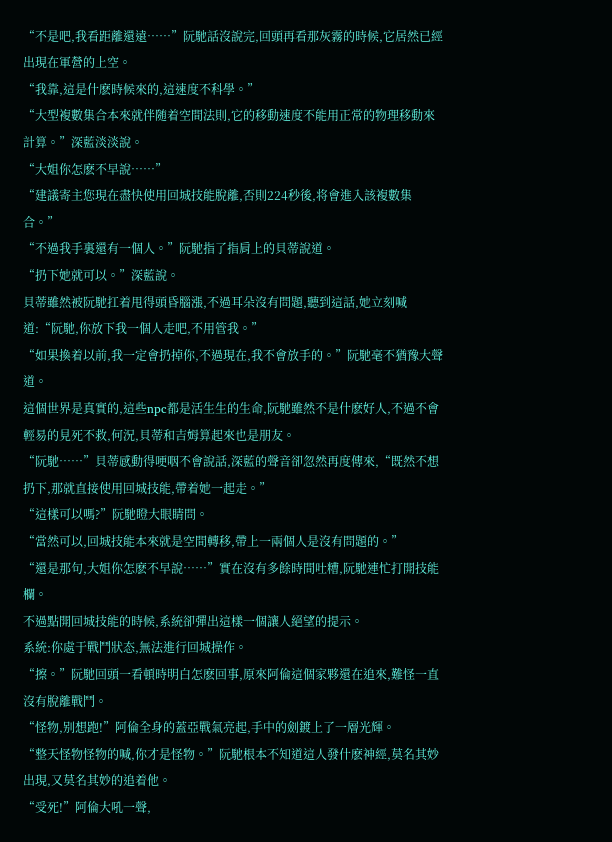“不是吧,我看距離還遠……”阮馳話沒說完,回頭再看那灰霧的時候,它居然已經出現在軍營的上空。
“我靠,這是什麽時候來的,這速度不科學。”
“大型複數集合本來就伴随着空間法則,它的移動速度不能用正常的物理移動來計算。”深藍淡淡說。
“大姐你怎麽不早說……”
“建議寄主您現在盡快使用回城技能脫離,否則224秒後,将會進入該複數集合。”
“不過我手裏還有一個人。”阮馳指了指肩上的貝蒂說道。
“扔下她就可以。”深藍說。
貝蒂雖然被阮馳扛着甩得頭昏腦漲,不過耳朵沒有問題,聽到這話,她立刻喊道:“阮馳,你放下我一個人走吧,不用管我。”
“如果換着以前,我一定會扔掉你,不過現在,我不會放手的。”阮馳毫不猶豫大聲道。
這個世界是真實的,這些npc都是活生生的生命,阮馳雖然不是什麽好人,不過不會輕易的見死不救,何況,貝蒂和吉姆算起來也是朋友。
“阮馳……”貝蒂感動得哽咽不會說話,深藍的聲音卻忽然再度傳來,“既然不想扔下,那就直接使用回城技能,帶着她一起走。”
“這樣可以嗎?”阮馳瞪大眼睛問。
“當然可以,回城技能本來就是空間轉移,帶上一兩個人是沒有問題的。”
“還是那句,大姐你怎麽不早說……”實在沒有多餘時間吐糟,阮馳連忙打開技能欄。
不過點開回城技能的時候,系統卻彈出這樣一個讓人絕望的提示。
系統:你處于戰鬥狀态,無法進行回城操作。
“擦。”阮馳回頭一看頓時明白怎麽回事,原來阿倫這個家夥還在追來,難怪一直沒有脫離戰鬥。
“怪物,别想跑!”阿倫全身的蓋亞戰氣亮起,手中的劍鍍上了一層光輝。
“整天怪物怪物的喊,你才是怪物。”阮馳根本不知道這人發什麽神經,莫名其妙出現,又莫名其妙的追着他。
“受死!”阿倫大吼一聲,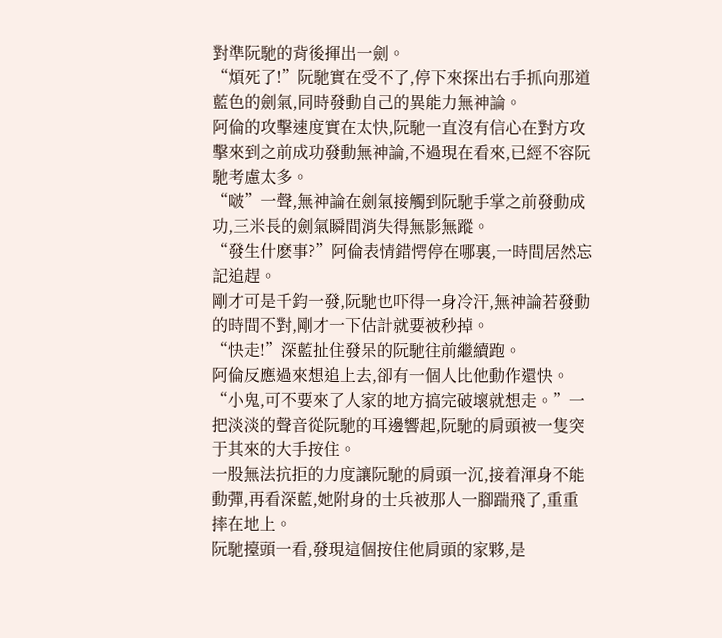對準阮馳的背後揮出一劍。
“煩死了!”阮馳實在受不了,停下來探出右手抓向那道藍色的劍氣,同時發動自己的異能力無神論。
阿倫的攻擊速度實在太快,阮馳一直沒有信心在對方攻擊來到之前成功發動無神論,不過現在看來,已經不容阮馳考慮太多。
“啵”一聲,無神論在劍氣接觸到阮馳手掌之前發動成功,三米長的劍氣瞬間消失得無影無蹤。
“發生什麽事?”阿倫表情錯愕停在哪裏,一時間居然忘記追趕。
剛才可是千鈞一發,阮馳也吓得一身冷汗,無神論若發動的時間不對,剛才一下估計就要被秒掉。
“快走!”深藍扯住發呆的阮馳往前繼續跑。
阿倫反應過來想追上去,卻有一個人比他動作還快。
“小鬼,可不要來了人家的地方搞完破壞就想走。”一把淡淡的聲音從阮馳的耳邊響起,阮馳的肩頭被一隻突于其來的大手按住。
一股無法抗拒的力度讓阮馳的肩頭一沉,接着渾身不能動彈,再看深藍,她附身的士兵被那人一腳踹飛了,重重摔在地上。
阮馳擡頭一看,發現這個按住他肩頭的家夥,是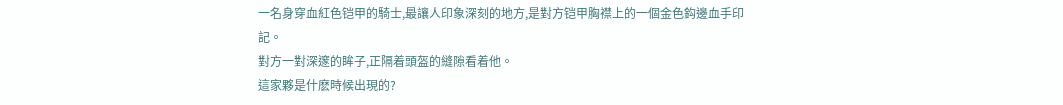一名身穿血紅色铠甲的騎士,最讓人印象深刻的地方,是對方铠甲胸襟上的一個金色鈎邊血手印記。
對方一對深邃的眸子,正隔着頭盔的縫隙看着他。
這家夥是什麽時候出現的?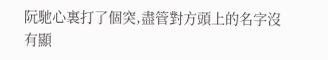阮馳心裏打了個突,盡管對方頭上的名字沒有顯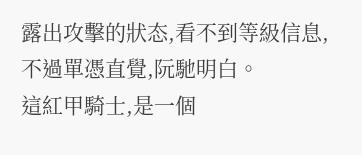露出攻擊的狀态,看不到等級信息,不過單憑直覺,阮馳明白。
這紅甲騎士,是一個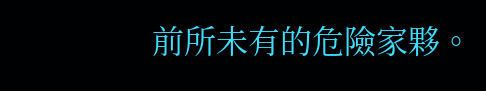前所未有的危險家夥。